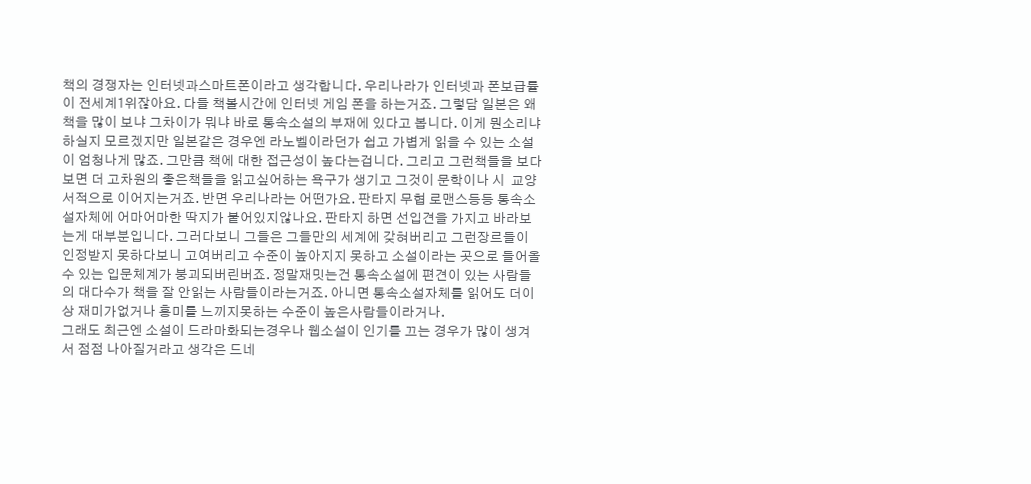책의 경쟁자는 인터넷과스마트폰이라고 생각합니다. 우리나라가 인터넷과 폰보급률이 전세계1위잖아요. 다들 책볼시간에 인터넷 게임 폰을 하는거죠. 그렇담 일본은 왜 책을 많이 보냐 그차이가 뭐냐 바로 통속소설의 부재에 있다고 봅니다. 이게 뭔소리냐 하실지 모르겠지만 일본같은 경우엔 라노벨이라던가 쉽고 가볍게 읽을 수 있는 소설이 엄청나게 많죠. 그만큼 책에 대한 접근성이 높다는겁니다. 그리고 그런책들을 보다보면 더 고차원의 좋은책들을 읽고싶어하는 욕구가 생기고 그것이 문학이나 시  교양서적으로 이어지는거죠. 반면 우리나라는 어떤가요. 판타지 무협 로맨스등등 통속소설자체에 어마어마한 딱지가 붙어있지않나요. 판타지 하면 선입견을 가지고 바라보는게 대부분입니다. 그러다보니 그들은 그들만의 세계에 갖혀버리고 그런장르들이 인정받지 못하다보니 고여버리고 수준이 높아지지 못하고 소설이라는 곳으로 들어올 수 있는 입문체계가 붕괴되버린버죠. 정말재밋는건 통속소설에 편견이 있는 사람들의 대다수가 책을 잘 안읽는 사람들이라는거죠. 아니면 통속소설자체를 읽어도 더이상 재미가없거나 흥미를 느끼지못하는 수준이 높은사람들이라거나.
그래도 최근엔 소설이 드라마화되는경우나 웹소설이 인기를 끄는 경우가 많이 생겨서 점점 나아질거라고 생각은 드네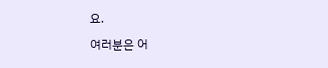요.

여러분은 어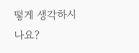떻게 생각하시나요?